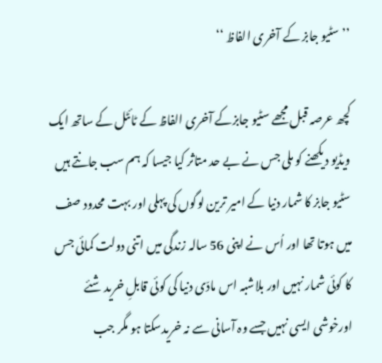’’سٹیو جابز کے آخری الفاظ ‘‘

کچھ عرصہ قبل مجھے سٹیو جابزکے آخری الفاظ کے ٹائٹل کے ساتھ ایک ویڈیو دیکھنے کو ملی جس نے بے حد متاثر کیا جیسا کہ ہم سب جانتے ہیں سٹیو جابز کا شمار دنیا کے امیر ترین لوگوں کی پہلی اور بہت محدود صف میں ہوتا تھا اور اُس نے اپنی 56 سالہ زندگی میں اتنی دولت کمائی جس کا کوئی شمار نہیں اور بلاشبہ اس مادّی دنیا کی کوئی قابلِ خرید شئے اورخوشی ایسی نہیں جسے وہ آسانی سے نہ خریدسکتا ہو مگر جب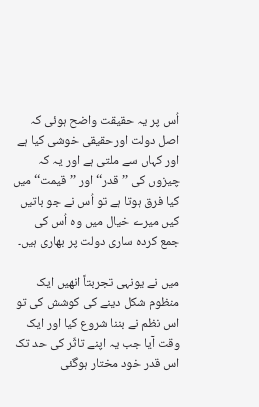اُس پر یہ حقیقت واضح ہوئی کہ اصل دولت اورحقیقی خوشی کیا ہے اور کہاں سے ملتی ہے اور یہ کہ چیزوں کی ’’قدر‘‘ اور ’’قیمت‘‘ میں کیا فرق ہوتا ہے تو اُس نے جو باتیں کیں میرے خیال میں وہ اُس کی جمع کردہ ساری دولت پر بھاری ہیں۔

میں نے یونہی تجربتاً انھیں ایک منظوم شکل دینے کی کوشش کی تو اس نظم نے بننا شروع کیا اور ایک وقت آیا جب یہ اپنے تاثّر کی حد تک اس قدر خود مختار ہوگئی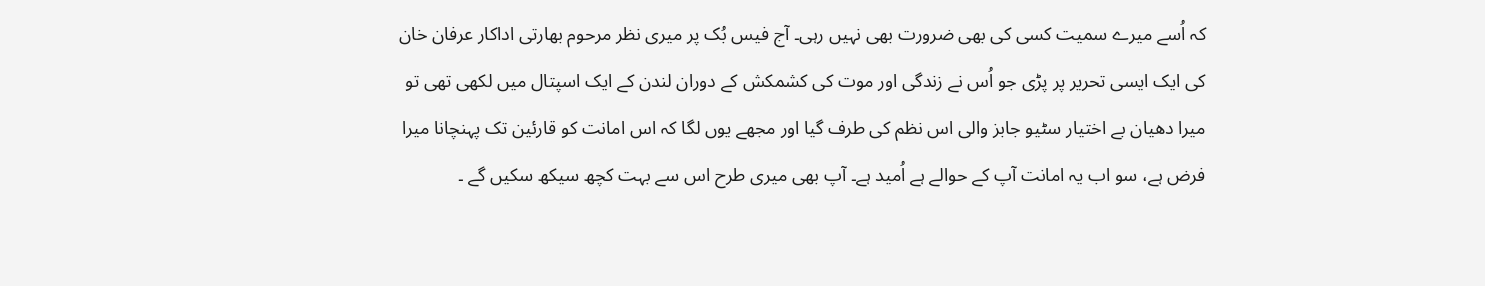کہ اُسے میرے سمیت کسی کی بھی ضرورت بھی نہیں رہی۔ آج فیس بُک پر میری نظر مرحوم بھارتی اداکار عرفان خان کی ایک ایسی تحریر پر پڑی جو اُس نے زندگی اور موت کی کشمکش کے دوران لندن کے ایک اسپتال میں لکھی تھی تو میرا دھیان بے اختیار سٹیو جابز والی اس نظم کی طرف گیا اور مجھے یوں لگا کہ اس امانت کو قارئین تک پہنچانا میرا فرض ہے، سو اب یہ امانت آپ کے حوالے ہے اُمید ہے۔ آپ بھی میری طرح اس سے بہت کچھ سیکھ سکیں گے ۔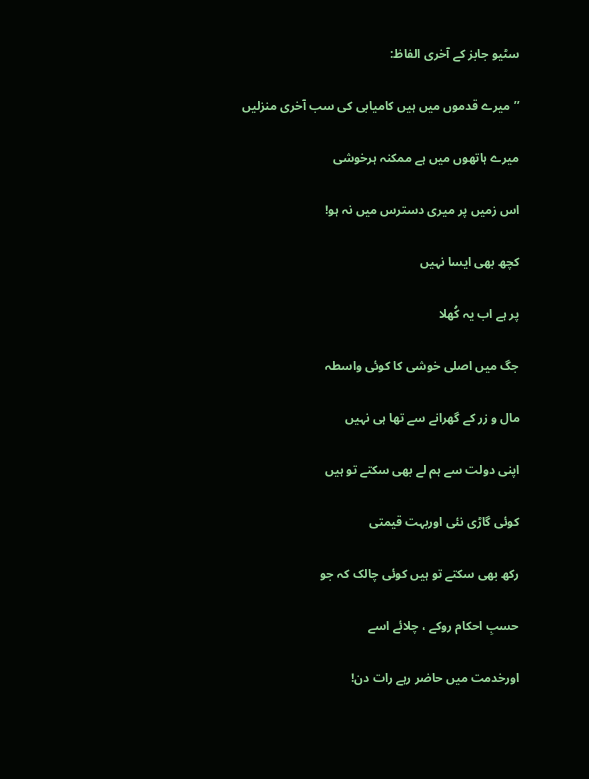سٹیو جابز کے آخری الفاظ:

’’میرے قدموں میں ہیں کامیابی کی سب آخری منزلیں

میرے ہاتھوں میں ہے ممکنہ ہرخوشی

اس زمیں پر میری دسترس میں نہ ہو!

کچھ بھی ایسا نہیں

پر ہے اب یہ کُھلا

جگ میں اصلی خوشی کا کوئی واسطہ

مال و زر کے گھرانے سے تھا ہی نہیں

اپنی دولت سے ہم لے بھی سکتے تو ہیں

کوئی گاڑی نئی اوربہت قیمتی

رکھ بھی سکتے تو ہیں کوئی چالک کہ جو

حسبِ احکام روکے ، چلائے اسے

اورخدمت میں حاضر رہے رات دن!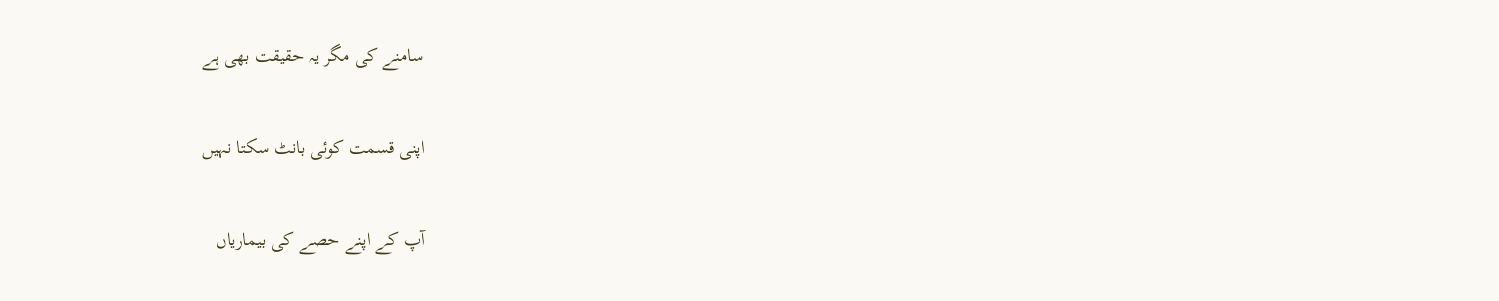سامنے کی مگر یہ حقیقت بھی ہے

اپنی قسمت کوئی بانٹ سکتا نہیں

آپ کے اپنے حصے کی بیماریاں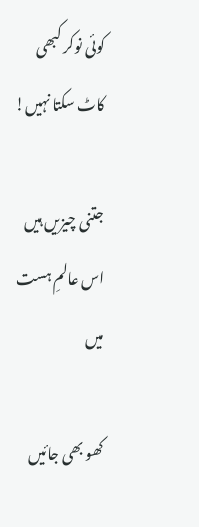کوئی نوکر کبھی کاٹ سکتا نہیں!

جتنی چیزیں ہیں اس عالمِ ہست میں

کھو بھی جائیں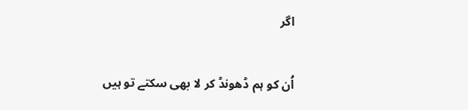اگر

اُن کو ہم ڈھونڈ کر لا بھی سکتے تو ہیں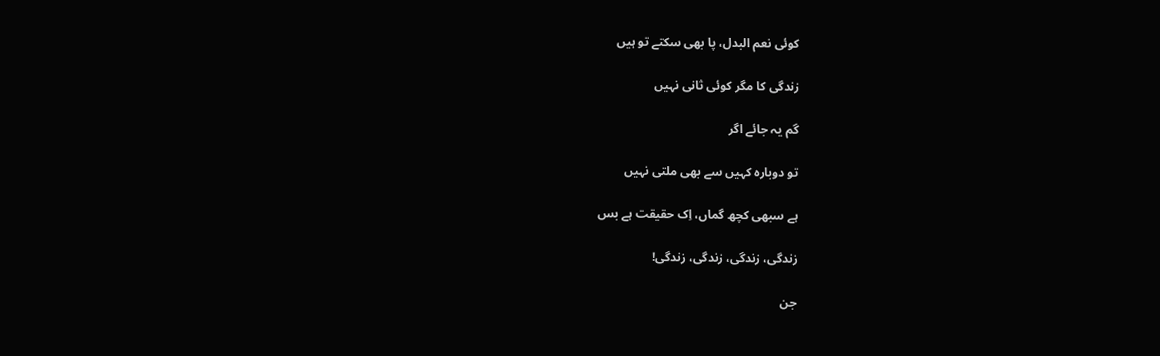کوئی نعم البدل، پا بھی سکتے تو ہیں

زندگی کا مگر کوئی ثانی نہیں

گم یہ جائے اگر

تو دوبارہ کہیں سے بھی ملتی نہیں

ہے سبھی کچھ گماں، اِک حقیقت ہے بس

زندگی، زندگی، زندگی، زندگی!

جن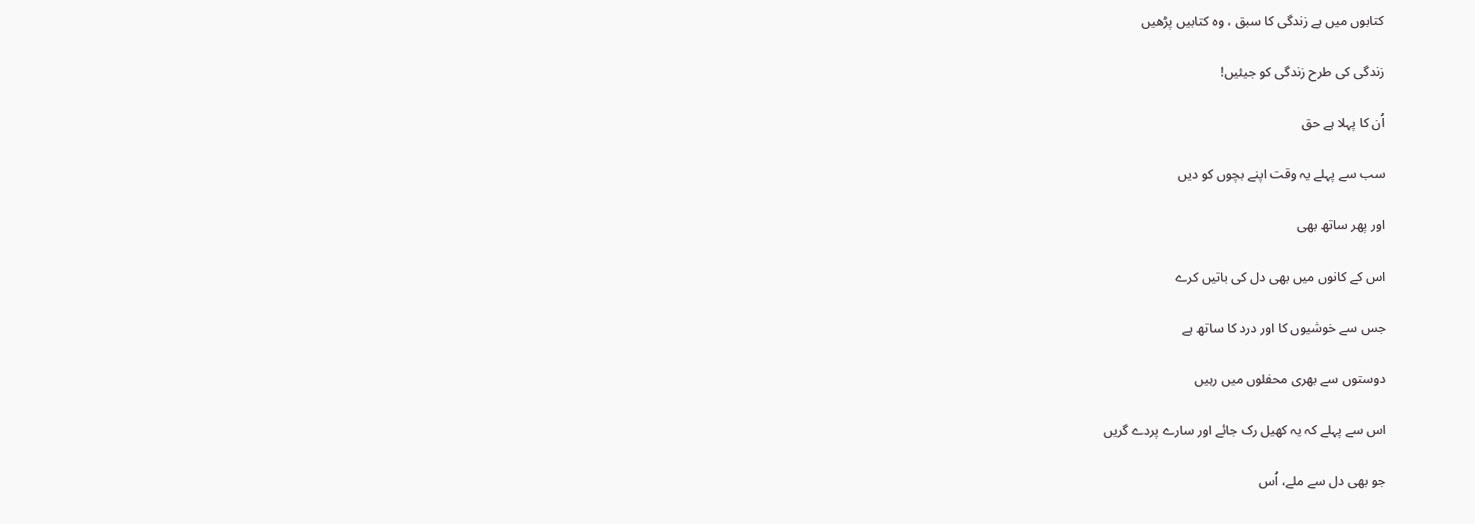کتابوں میں ہے زندگی کا سبق ، وہ کتابیں پڑھیں

زندگی کی طرح زندگی کو جیئیں!

اُن کا پہلا ہے حق

سب سے پہلے یہ وقت اپنے بچوں کو دیں

اور پھر ساتھ بھی

اس کے کانوں میں بھی دل کی باتیں کرے

جس سے خوشیوں کا اور درد کا ساتھ ہے

دوستوں سے بھری محفلوں میں رہیں

اس سے پہلے کہ یہ کھیل رک جائے اور سارے پردے گریں

جو بھی دل سے ملے، اُس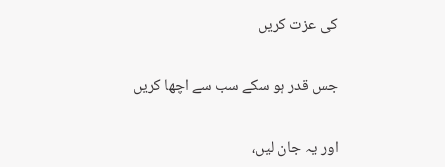کی عزت کریں

جس قدر ہو سکے سب سے اچھا کریں

اور یہ جان لیں،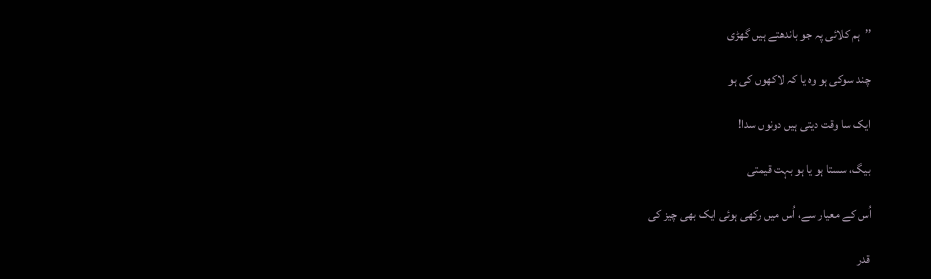’’ہم کلائی پہ جو باندھتے ہیں گھڑی

چند سوکی ہو وہ یا کہ لاکھوں کی ہو

ایک سا وقت دیتی ہیں دونوں سدا!

بیگ، سستا ہو یا ہو بہت قیمتی

اُس کے معیار سے، اُس میں رکھی ہوئی ایک بھی چیز کی

قدر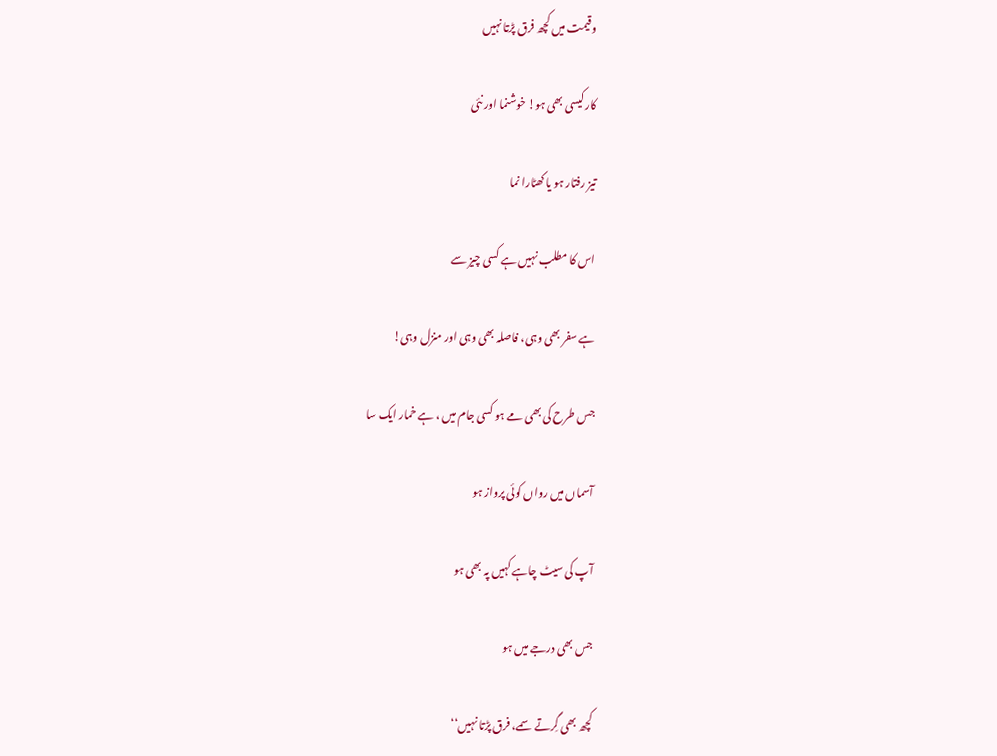و قیمت میں کچھ فرق پڑتا نہیں

کار کیسی بھی ہو! خوشنما اور نئی

تیز رفتار ہو یا کھٹارا نما

اس کا مطلب نہیں ہے کسی چیز سے

ہے سفر بھی وہی، فاصلہ بھی وہی اور منزل وہی!

جس طرح کی بھی مے ہو کسی جام میں ، ہے خمار ایک سا

آسماں میں رواں کوئی پرواز ہو

آپ کی سیٹ چاہے کہیں پہ بھی ہو

جس بھی درجے میں ہو

کچھ بھی گِرتے سمے، فرق پڑتا نہیں‘‘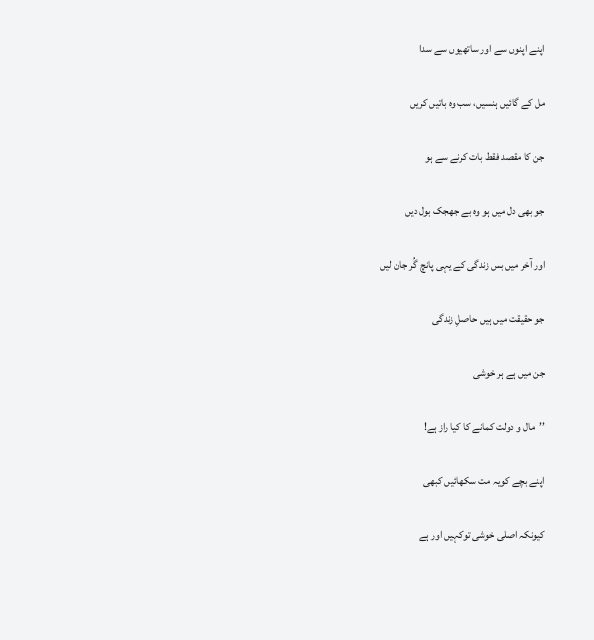اپنے اپنوں سے اور ساتھیوں سے سدا

مل کے گائیں ہنسیں، سب وہ باتیں کریں

جن کا مقصد فقط بات کرنے سے ہو

جو بھی دل میں ہو وہ بے جھجک بول دیں

اور آخر میں بس زندگی کے یہی پانچ گُر جان لیں

جو حقیقت میں ہیں حاصلِ زندگی

جن میں ہے ہر خوشی

’’مال و دولت کمانے کا کیا راز ہے!

اپنے بچے کویہ مت سکھائیں کبھی

کیونکہ اصلی خوشی توکہیں اور ہے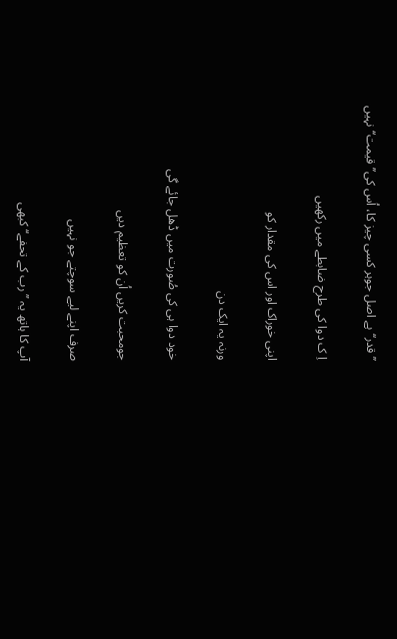’’قدر‘‘ ہے اصل جوہر کسی چیز کا، اُس کی’’ قیمت‘‘ نہیں

اِ ک دوا کی طرح ضابطے میں رکھیں

اپنی خوراک اور اس کی مقدار کو

ورنہ یہ ایک دن

خود دوا ہی کی صُورت میں ڈھل جائے گی

جومحبت کریں اُن کو تعظیم دیں

صرف اپنے لیے سوچتے جو نہیں

آپ کا ہاتھ یہ ’’رب کے تحفے‘‘ کبھی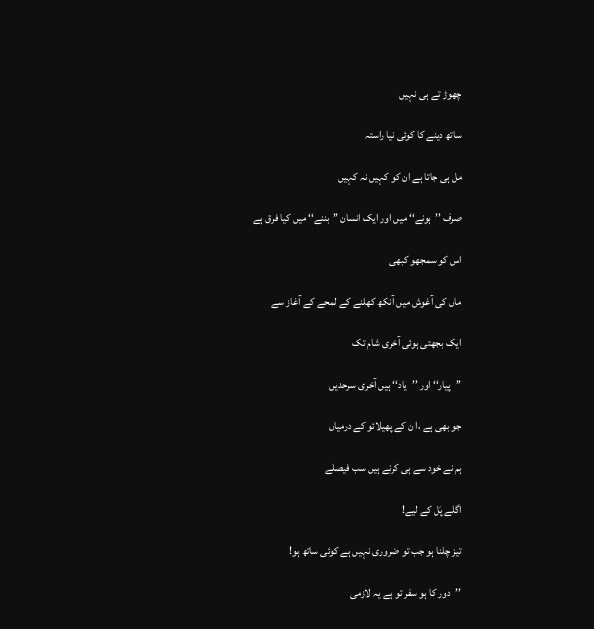چھوڑ تے ہی نہیں

ساتھ دینے کا کوئی نیا راستہ

مل ہی جاتا ہے ان کو کہیں نہ کہیں

صرف ’’ہونے‘‘ میں اور ایک انسان ’’بننے‘‘ میں کیا فرق ہے

اس کو سمجھو کبھی

ماں کی آغوش میں آنکھ کھلنے کے لمحے کے آغاز سے

ایک بجھتی ہوئی آخری شام تک

’’پیار‘‘ اور ’’یاد‘‘ ہیں آخری سرحدیں

جو بھی ہے ،ا ن کے پھیلائو کے درمیاں

ہم نے خود سے ہی کرنے ہیں سب فیصلے

اگلے پَل کے لیے!

تیز چلنا ہو جب تو ضروری نہیں ہے کوئی ساتھ ہو!

’’دور کا ہو سفر تو ہے یہ لازمی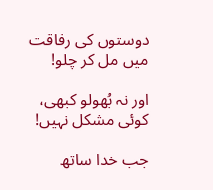دوستوں کی رفاقت میں مل کر چلو!

اور نہ بُھولو کبھی، کوئی مشکل نہیں!

جب خدا ساتھ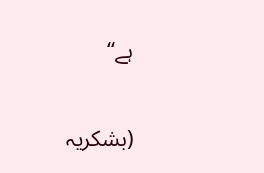ہے‘‘

(بشکریہ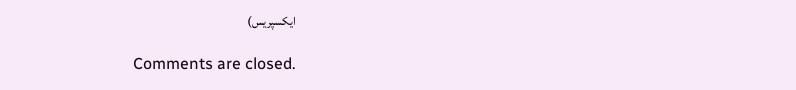ایکسپریس)

Comments are closed.